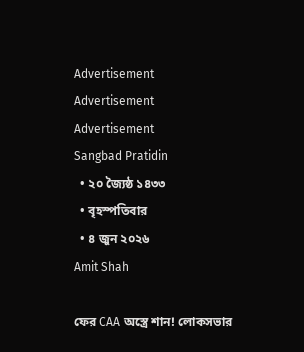Advertisement
Advertisement
Advertisement
Sangbad Pratidin
  • ২০ জ্যৈষ্ঠ ১৪৩৩
  • বৃহস্পতিবার
  • ৪ জুন ২০২৬
Amit Shah

ফের CAA অস্ত্রে শান! লোকসভার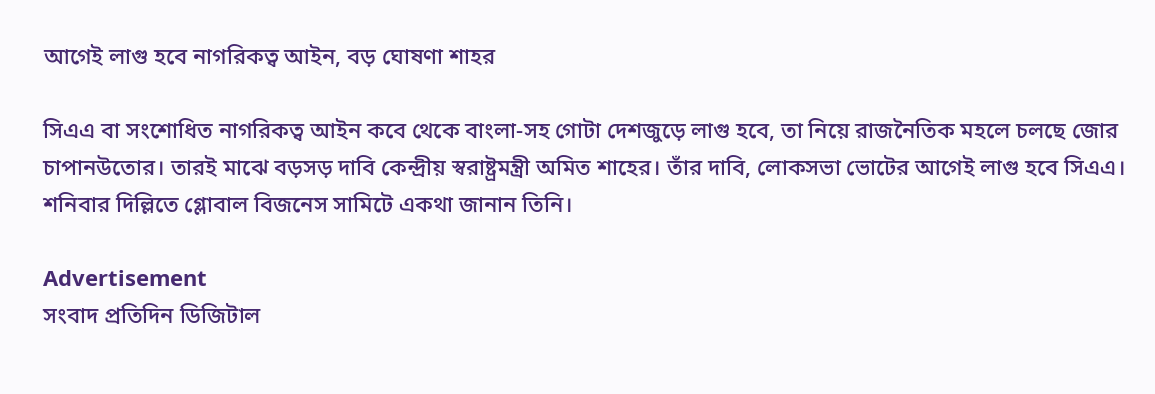আগেই লাগু হবে নাগরিকত্ব আইন, বড় ঘোষণা শাহর

সিএএ বা সংশোধিত নাগরিকত্ব আইন কবে থেকে বাংলা-সহ গোটা দেশজুড়ে লাগু হবে, তা নিয়ে রাজনৈতিক মহলে চলছে জোর চাপানউতোর। তারই মাঝে বড়সড় দাবি কেন্দ্রীয় স্বরাষ্ট্রমন্ত্রী অমিত শাহের। তাঁর দাবি, লোকসভা ভোটের আগেই লাগু হবে সিএএ। শনিবার দিল্লিতে গ্লোবাল বিজনেস সামিটে একথা জানান তিনি।

Advertisement
সংবাদ প্রতিদিন ডিজিটাল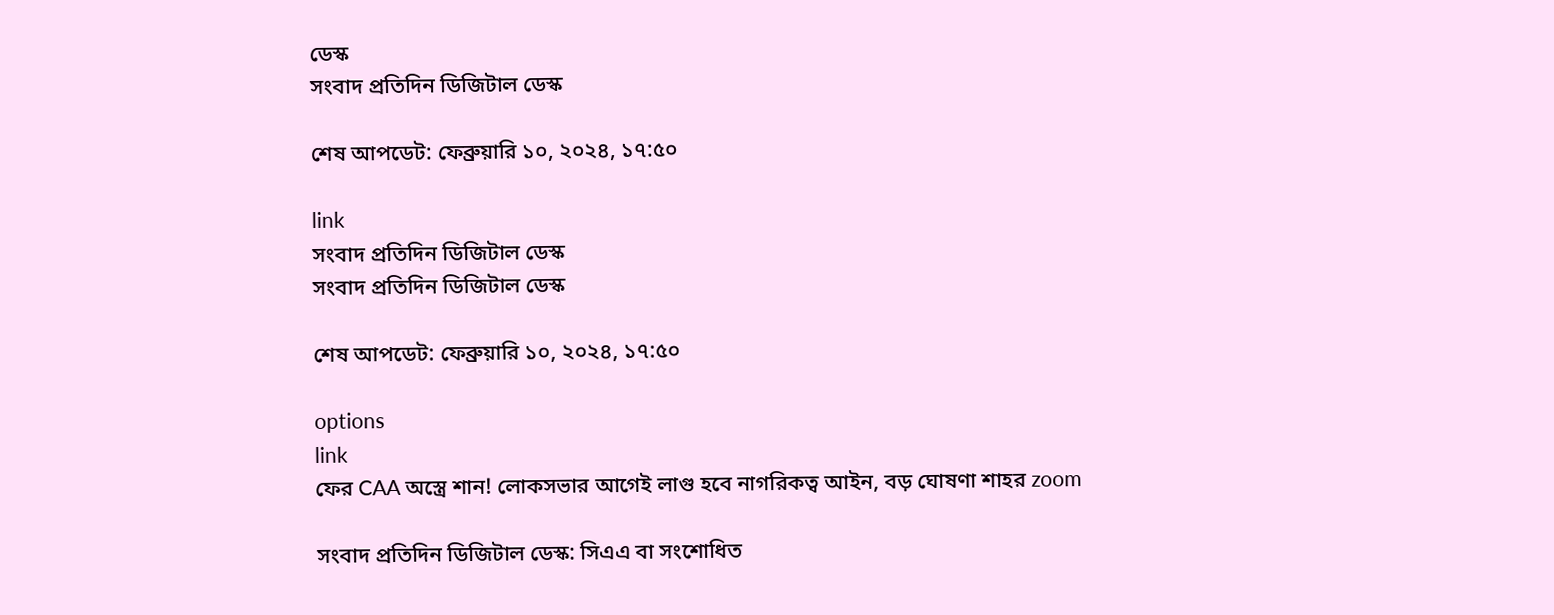ডেস্ক
সংবাদ প্রতিদিন ডিজিটাল ডেস্ক

শেষ আপডেট: ফেব্রুয়ারি ১০, ২০২৪, ১৭:৫০

link
সংবাদ প্রতিদিন ডিজিটাল ডেস্ক
সংবাদ প্রতিদিন ডিজিটাল ডেস্ক

শেষ আপডেট: ফেব্রুয়ারি ১০, ২০২৪, ১৭:৫০

options
link
ফের CAA অস্ত্রে শান! লোকসভার আগেই লাগু হবে নাগরিকত্ব আইন, বড় ঘোষণা শাহর zoom

সংবাদ প্রতিদিন ডিজিটাল ডেস্ক: সিএএ বা সংশোধিত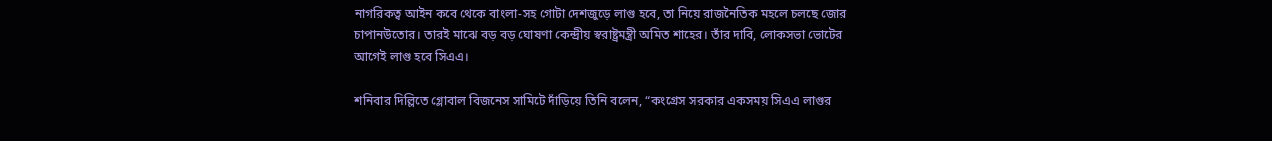নাগরিকত্ব আইন কবে থেকে বাংলা-সহ গোটা দেশজুড়ে লাগু হবে, তা নিয়ে রাজনৈতিক মহলে চলছে জোর চাপানউতোর। তারই মাঝে বড় বড় ঘোষণা কেন্দ্রীয় স্বরাষ্ট্রমন্ত্রী অমিত শাহের। তাঁর দাবি, লোকসভা ভোটের আগেই লাগু হবে সিএএ।

শনিবার দিল্লিতে গ্লোবাল বিজনেস সামিটে দাঁড়িয়ে তিনি বলেন, “কংগ্রেস সরকার একসময় সিএএ লাগুর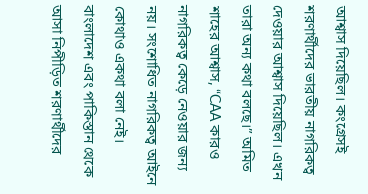আশ্বাস দিয়েছিল। কংগ্রেসই শরণার্থীদের ভারতীয় নাগরিকত্ব দেওয়ার আশ্বাস দিয়েছিল। এখন তারা অন্য কথা বলছে।” অমিত শাহের আশ্বাস, “CAA কারও নাগরিকত্ব কেড়ে নেওয়ার জন্য নয়। সংশোধিত নাগরিকত্ব আইনে কোথাও একথা বলা নেই। বাংলাদেশ এবং পাকিস্তান থেকে আসা নিপীড়িত শরণার্থীদের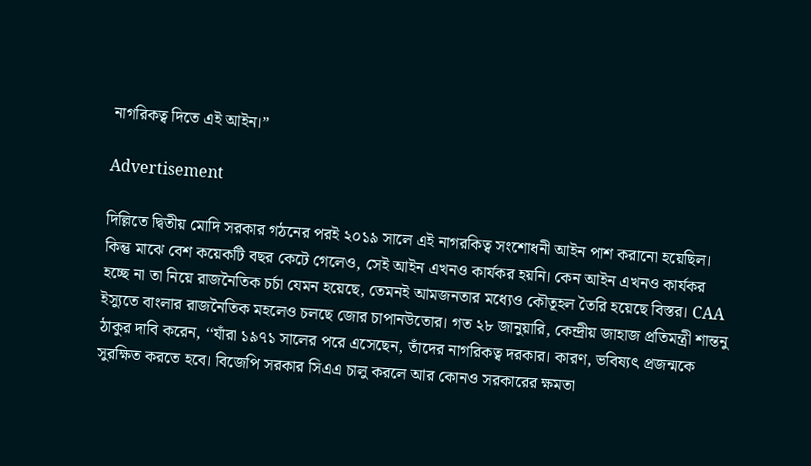নাগরিকত্ব দিতে এই আইন।”

Advertisement

দিল্লিতে দ্বিতীয় মোদি সরকার গঠনের পরই ২০১৯ সালে এই নাগরকিত্ব সংশোধনী আইন পাশ করানো হয়েছিল। কিন্তু মাঝে বেশ কয়েকটি বছর কেটে গেলেও, সেই আইন এখনও কার্যকর হয়নি। কেন আইন এখনও কার্যকর হচ্ছে না তা নিয়ে রাজনৈতিক চর্চা যেমন হয়েছে, তেমনই আমজনতার মধ্যেও কৌতূহল তৈরি হয়েছে বিস্তর। CAA ইস্যুতে বাংলার রাজনৈতিক মহলেও চলছে জোর চাপানউতোর। গত ২৮ জানুয়ারি, কেন্দ্রীয় জাহাজ প্রতিমন্ত্রী শান্তনু ঠাকুর দাবি করেন, ‘‘যাঁরা ১৯৭১ সালের পরে এসেছেন, তাঁদের নাগরিকত্ব দরকার। কারণ, ভবিষ্যৎ প্রজন্মকে সুরক্ষিত করতে হবে। বিজেপি সরকার সিএএ চালু করলে আর কোনও সরকারের ক্ষমতা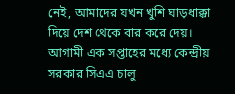নেই, আমাদের যখন খুশি ঘাড়ধাক্কা দিয়ে দেশ থেকে বার করে দেয়। আগামী এক সপ্তাহের মধ্যে কেন্দ্রীয় সরকার সিএএ চালু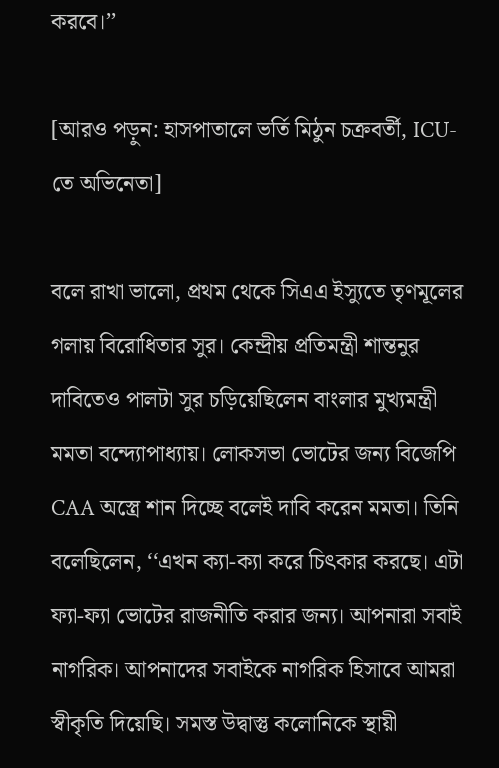করবে।’’

[আরও পড়ুন: হাসপাতালে ভর্তি মিঠুন চক্রবর্তী, ICU-তে অভিনেতা]

বলে রাখা ভালো, প্রথম থেকে সিএএ ইস্যুতে তৃণমূলের গলায় বিরোধিতার সুর। কেন্দ্রীয় প্রতিমন্ত্রী শান্তনুর দাবিতেও পালটা সুর চড়িয়েছিলেন বাংলার মুখ্যমন্ত্রী মমতা বন্দ্যোপাধ্যায়। লোকসভা ভোটের জন্য বিজেপি CAA অস্ত্রে শান দিচ্ছে বলেই দাবি করেন মমতা। তিনি বলেছিলেন, ‘‘এখন ক্যা-ক্যা করে চিৎকার করছে। এটা ফ্যা-ফ্যা ভোটের রাজনীতি করার জন্য। আপনারা সবাই নাগরিক। আপনাদের সবাইকে নাগরিক হিসাবে আমরা স্বীকৃতি দিয়েছি। সমস্ত উদ্বাস্তু কলোনিকে স্থায়ী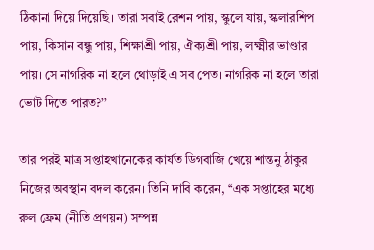ঠিকানা দিয়ে দিয়েছি। তারা সবাই রেশন পায়, স্কুলে যায়, স্কলারশিপ পায়, কিসান বন্ধু পায়, শিক্ষাশ্রী পায়, ঐক্যশ্রী পায়, লক্ষ্মীর ভাণ্ডার পায়। সে নাগরিক না হলে থোড়াই এ সব পেত। নাগরিক না হলে তারা ভোট দিতে পারত?’’

তার পরই মাত্র সপ্তাহখানেকের কার্যত ডিগবাজি খেয়ে শান্তনু ঠাকুর নিজের অবস্থান বদল করেন। তিনি দাবি করেন, ‘‘এক সপ্তাহের মধ্যে রুল ফ্রেম (নীতি প্রণয়ন) সম্পন্ন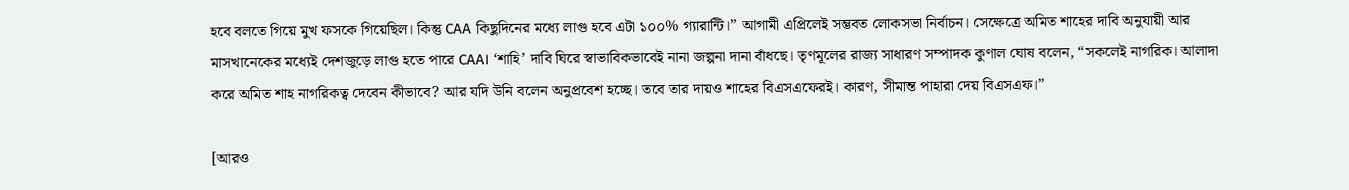হবে বলতে গিয়ে মুখ ফসকে গিয়েছিল। কিন্তু CAA কিছুদিনের মধ্যে লাগু হবে এটা ১০০% গ্যারান্টি।’’ আগামী এপ্রিলেই সম্ভবত লোকসভা নির্বাচন। সেক্ষেত্রে অমিত শাহের দাবি অনুযায়ী আর মাসখানেকের মধ্যেই দেশজুড়ে লাগু হতে পারে CAA। ‘শাহি’ দাবি ঘিরে স্বাভাবিকভাবেই নানা জল্পনা দানা বাঁধছে। তৃণমূলের রাজ্য সাধারণ সম্পাদক কুণাল ঘোষ বলেন, “সকলেই নাগরিক। আলাদা করে অমিত শাহ নাগরিকত্ব দেবেন কীভাবে? আর যদি উনি বলেন অনুপ্রবেশ হচ্ছে। তবে তার দায়ও শাহের বিএসএফেরই। কারণ, সীমান্ত পাহারা দেয় বিএসএফ।”

[আরও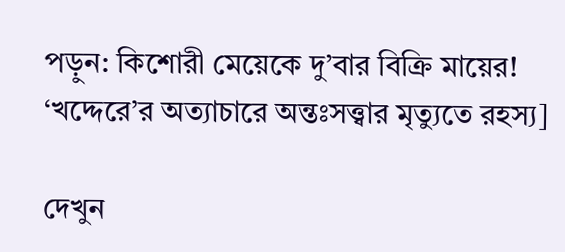পড়ুন: কিশোরী মেয়েকে দু’বার বিক্রি মায়ের! ‘খদ্দেরে’র অত‌্যাচারে অন্তঃসত্ত্বার মৃত্যুতে রহস‌্য]

দেখুন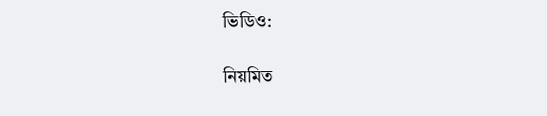ভিডিও:

নিয়মিত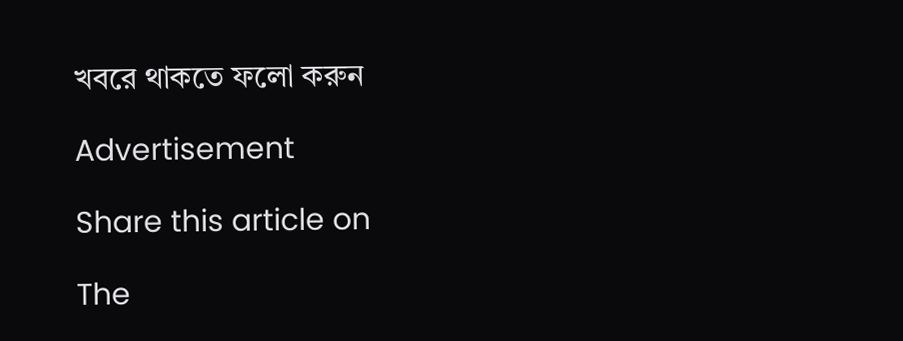খবরে থাকতে ফলো করুন

Advertisement

Share this article on

The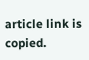article link is copied.